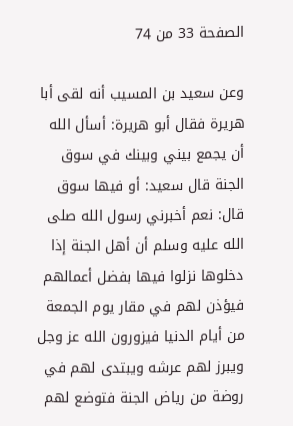الصفحة 33 من 74

وعن سعيد بن المسيب أنه لقى أبا هريرة فقال أبو هريرة: أسأل الله أن يجمع بيني وبينك في سوق الجنة قال سعيد: أو فيها سوق قال: نعم أخبرني رسول الله صلى الله عليه وسلم أن أهل الجنة إذا دخلوها نزلوا فيها بفضل أعمالهم فيؤذن لهم في مقار يوم الجمعة من أيام الدنيا فيزورون الله عز وجل ويبرز لهم عرشه ويبتدى لهم في روضة من رياض الجنة فتوضع لهم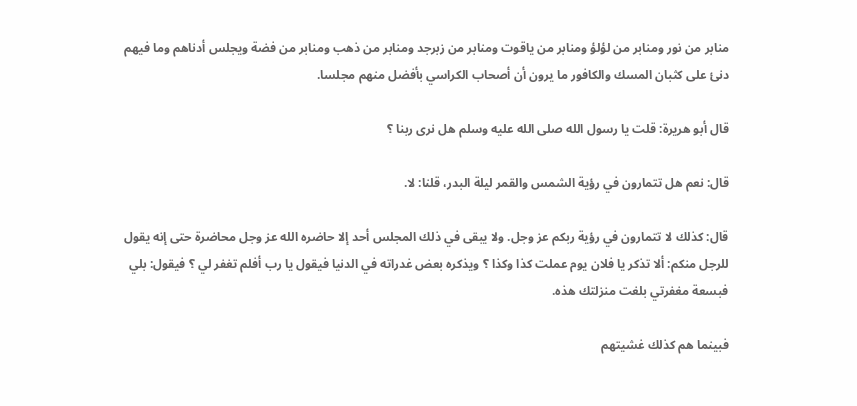منابر من نور ومنابر من لؤلؤ ومنابر من ياقوت ومنابر من زبرجد ومنابر من ذهب ومنابر من فضة ويجلس أدناهم وما فيهم دنئ على كثبان المسك والكافور ما يرون أن أصحاب الكراسي بأفضل منهم مجلسا.

قال أبو هريرة: قلت يا رسول الله صلى الله عليه وسلم هل نرى ربنا ؟

قال: نعم هل تتمارون في رؤية الشمس والقمر ليلة البدر، قلنا: لا.

قال: كذلك لا تتمارون في رؤية ربكم عز وجل. ولا يبقى في ذلك المجلس أحد إلا حاضره الله عز وجل محاضرة حتى إنه يقول للرجل منكم: ألا تذكر يا فلان يوم عملت كذا وكذا ؟ ويذكره بعض غدراته في الدنيا فيقول يا رب أفلم تغفر لي ؟ فيقول: بلي فبسعة مغفرتي بلغت منزلتك هذه.

فبينما هم كذلك غشيتهم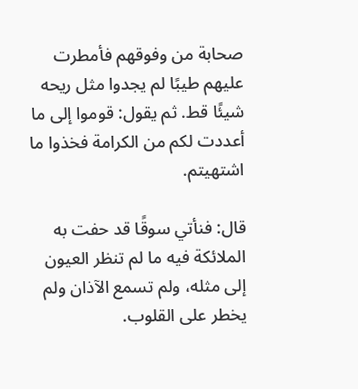صحابة من وفوقهم فأمطرت عليهم طيبًا لم يجدوا مثل ريحه شيئًا قط. ثم يقول: قوموا إلى ما أعددت لكم من الكرامة فخذوا ما اشتهيتم.

قال: فنأتي سوقًا قد حفت به الملائكة فيه ما لم تنظر العيون إلى مثله، ولم تسمع الآذان ولم يخطر على القلوب.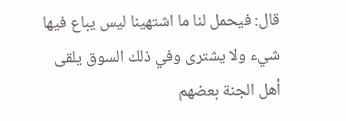قال: فيحمل لنا ما اشتهينا ليس يباع فيها شيء ولا يشترى وفي ذلك السوق يلقى أهل الجنة بعضهم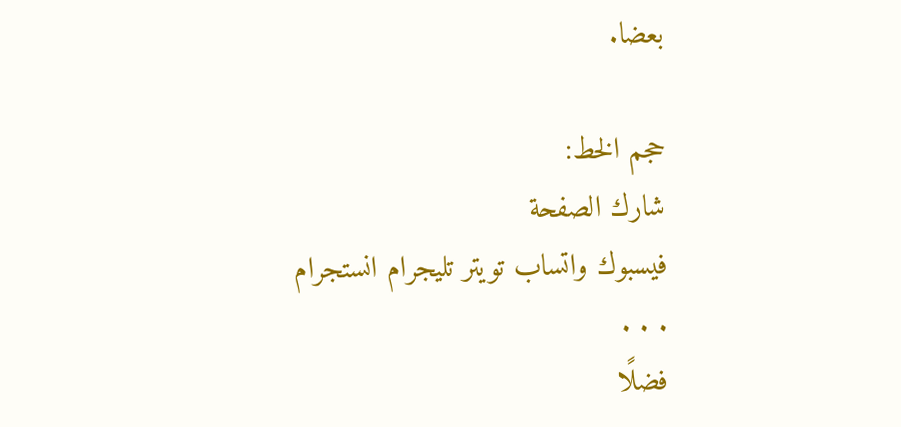بعضا.

حجم الخط:
شارك الصفحة
فيسبوك واتساب تويتر تليجرام انستجرام
. . .
فضلًا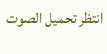انتظر تحميل الصوت